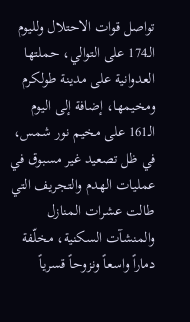تواصل قوات الاحتلال ولليوم الـ174 على التوالي، حملتها العدوانية على مدينة طولكرم ومخيمها، إضافة إلى اليوم الـ161 على مخيم نور شمس، في ظل تصعيد غير مسبوق في عمليات الهدم والتجريف التي طالت عشرات المنازل والمنشآت السكنية، مخلّفة دماراً واسعاً ونزوحاً قسرياً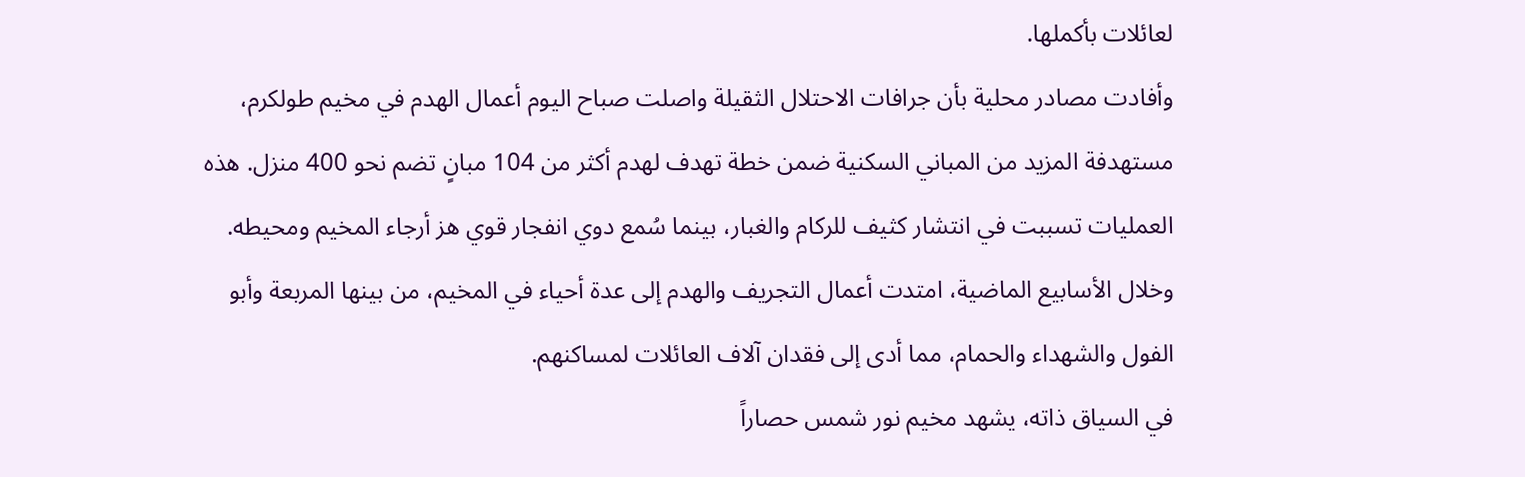لعائلات بأكملها.
وأفادت مصادر محلية بأن جرافات الاحتلال الثقيلة واصلت صباح اليوم أعمال الهدم في مخيم طولكرم، مستهدفة المزيد من المباني السكنية ضمن خطة تهدف لهدم أكثر من 104 مبانٍ تضم نحو 400 منزل. هذه العمليات تسببت في انتشار كثيف للركام والغبار، بينما سُمع دوي انفجار قوي هز أرجاء المخيم ومحيطه.
وخلال الأسابيع الماضية، امتدت أعمال التجريف والهدم إلى عدة أحياء في المخيم، من بينها المربعة وأبو الفول والشهداء والحمام، مما أدى إلى فقدان آلاف العائلات لمساكنهم.
في السياق ذاته، يشهد مخيم نور شمس حصاراً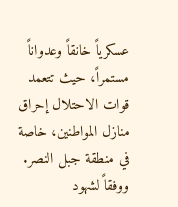عسكرياً خانقاً وعدواناً مستمراً، حيث تتعمد قوات الاحتلال إحراق منازل المواطنين، خاصة في منطقة جبل النصر. ووفقاً لشهود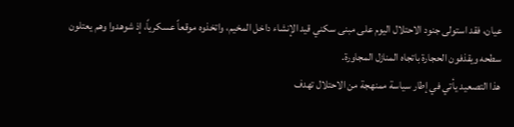عيان، فقد استولى جنود الاحتلال اليوم على مبنى سكني قيد الإنشاء داخل المخيم، واتخذوه موقعاً عسكرياً، إذ شوهدوا وهم يعتلون سطحه ويقذفون الحجارة باتجاه المنازل المجاورة.
هذا التصعيد يأتي في إطار سياسة ممنهجة من الاحتلال تهدف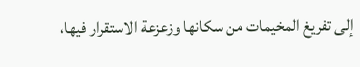إلى تفريغ المخيمات من سكانها وزعزعة الاستقرار فيها،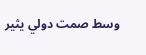وسط صمت دولي يثير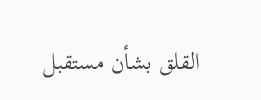القلق بشأن مستقبل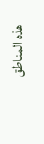هذه المناطق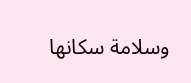وسلامة سكانها